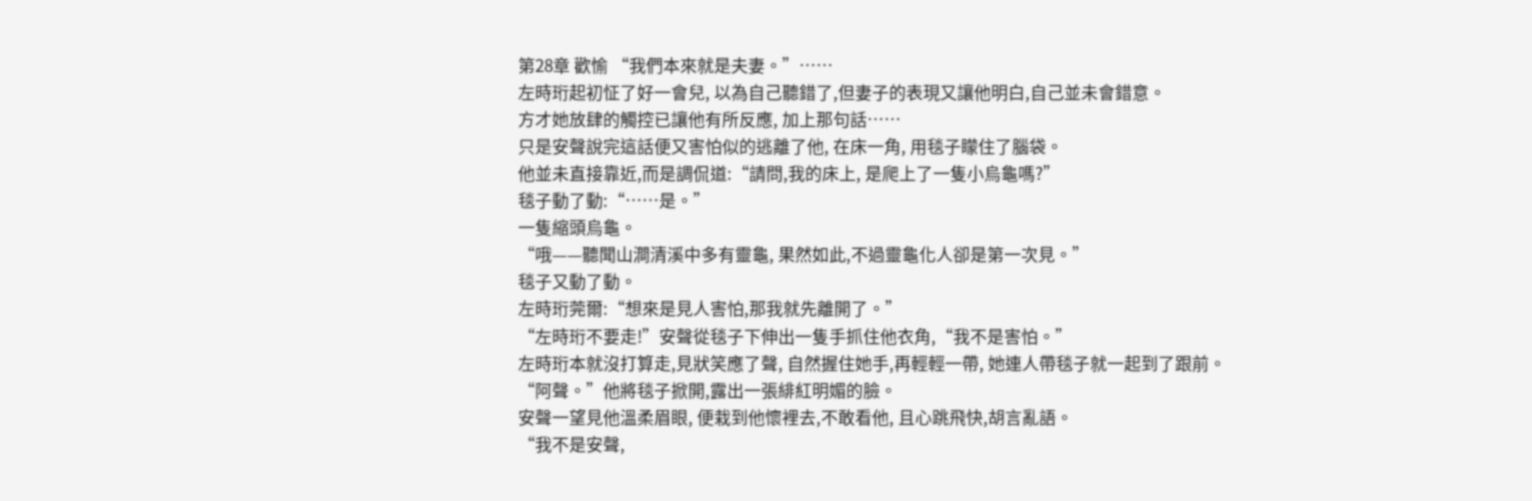第28章 歡愉 “我們本來就是夫妻。”……
左時珩起初怔了好一會兒, 以為自己聽錯了,但妻子的表現又讓他明白,自己並未會錯意。
方才她放肆的觸控已讓他有所反應, 加上那句話……
只是安聲說完這話便又害怕似的逃離了他, 在床一角, 用毯子矇住了腦袋。
他並未直接靠近,而是調侃道:“請問,我的床上, 是爬上了一隻小烏龜嗎?”
毯子動了動:“……是。”
一隻縮頭烏龜。
“哦——聽聞山澗清溪中多有靈龜, 果然如此,不過靈龜化人卻是第一次見。”
毯子又動了動。
左時珩莞爾:“想來是見人害怕,那我就先離開了。”
“左時珩不要走!”安聲從毯子下伸出一隻手抓住他衣角,“我不是害怕。”
左時珩本就沒打算走,見狀笑應了聲, 自然握住她手,再輕輕一帶, 她連人帶毯子就一起到了跟前。
“阿聲。”他將毯子掀開,露出一張緋紅明媚的臉。
安聲一望見他溫柔眉眼, 便栽到他懷裡去,不敢看他, 且心跳飛快,胡言亂語。
“我不是安聲,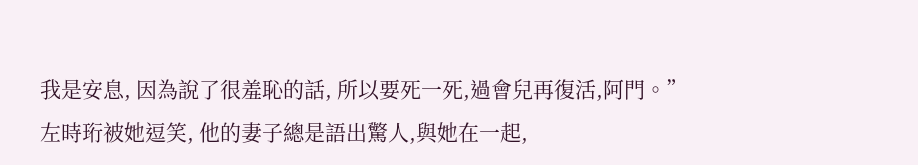我是安息, 因為說了很羞恥的話, 所以要死一死,過會兒再復活,阿門。”
左時珩被她逗笑, 他的妻子總是語出驚人,與她在一起,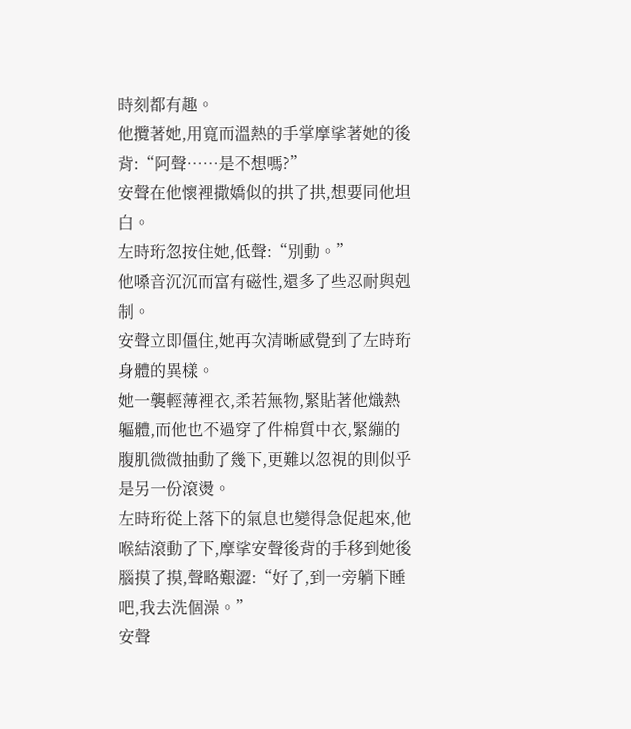時刻都有趣。
他攬著她,用寬而溫熱的手掌摩挲著她的後背:“阿聲……是不想嗎?”
安聲在他懷裡撒嬌似的拱了拱,想要同他坦白。
左時珩忽按住她,低聲:“別動。”
他嗓音沉沉而富有磁性,還多了些忍耐與剋制。
安聲立即僵住,她再次清晰感覺到了左時珩身體的異樣。
她一襲輕薄裡衣,柔若無物,緊貼著他熾熱軀體,而他也不過穿了件棉質中衣,緊繃的腹肌微微抽動了幾下,更難以忽視的則似乎是另一份滾燙。
左時珩從上落下的氣息也變得急促起來,他喉結滾動了下,摩挲安聲後背的手移到她後腦摸了摸,聲略艱澀:“好了,到一旁躺下睡吧,我去洗個澡。”
安聲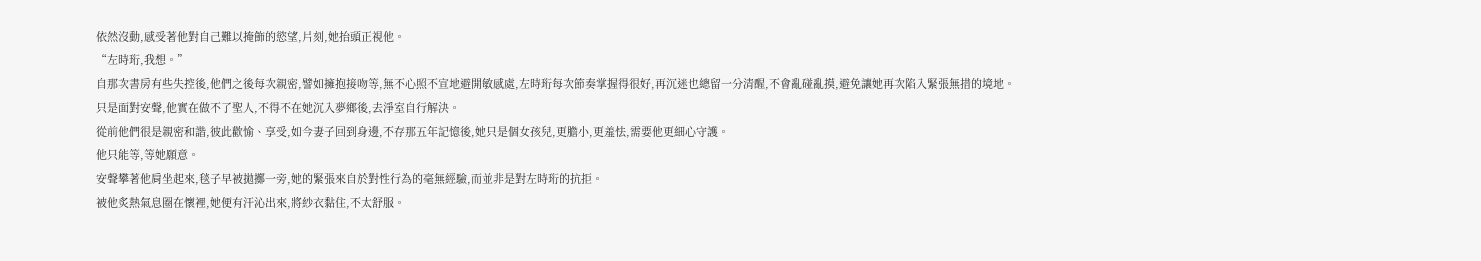依然沒動,感受著他對自己難以掩飾的慾望,片刻,她抬頭正視他。
“左時珩,我想。”
自那次書房有些失控後,他們之後每次親密,譬如擁抱接吻等,無不心照不宣地避開敏感處,左時珩每次節奏掌握得很好,再沉迷也總留一分清醒,不會亂碰亂摸,避免讓她再次陷入緊張無措的境地。
只是面對安聲,他實在做不了聖人,不得不在她沉入夢鄉後,去淨室自行解決。
從前他們很是親密和諧,彼此歡愉、享受,如今妻子回到身邊,不存那五年記憶後,她只是個女孩兒,更膽小,更羞怯,需要他更細心守護。
他只能等,等她願意。
安聲攀著他肩坐起來,毯子早被拋擲一旁,她的緊張來自於對性行為的毫無經驗,而並非是對左時珩的抗拒。
被他炙熱氣息圈在懷裡,她便有汗沁出來,將紗衣黏住,不太舒服。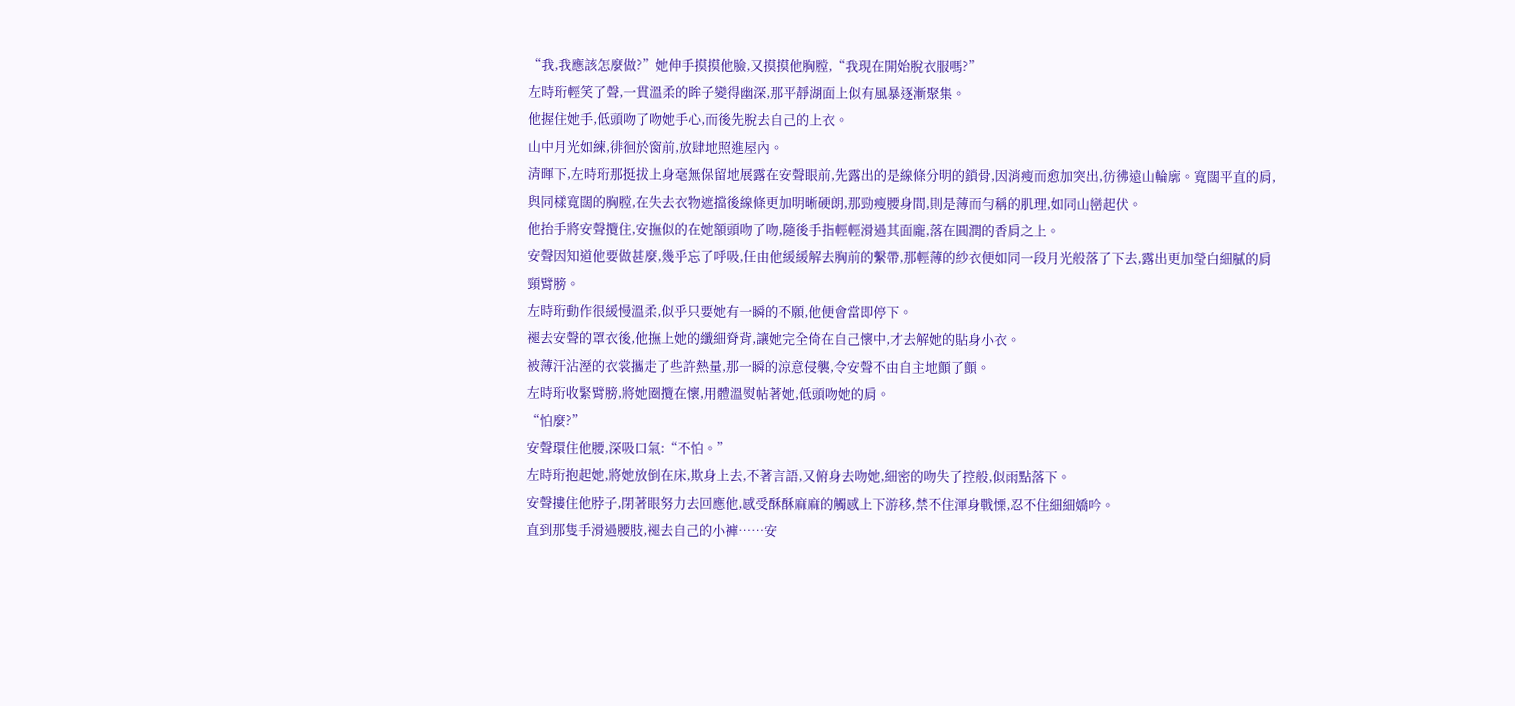“我,我應該怎麼做?”她伸手摸摸他臉,又摸摸他胸膛,“我現在開始脫衣服嗎?”
左時珩輕笑了聲,一貫溫柔的眸子變得幽深,那平靜湖面上似有風暴逐漸聚集。
他握住她手,低頭吻了吻她手心,而後先脫去自己的上衣。
山中月光如練,徘徊於窗前,放肆地照進屋內。
清暉下,左時珩那挺拔上身毫無保留地展露在安聲眼前,先露出的是線條分明的鎖骨,因消瘦而愈加突出,彷彿遠山輪廓。寬闊平直的肩,與同樣寬闊的胸膛,在失去衣物遮擋後線條更加明晰硬朗,那勁瘦腰身間,則是薄而勻稱的肌理,如同山巒起伏。
他抬手將安聲攬住,安撫似的在她額頭吻了吻,隨後手指輕輕滑過其面龐,落在圓潤的香肩之上。
安聲因知道他要做甚麼,幾乎忘了呼吸,任由他緩緩解去胸前的繫帶,那輕薄的紗衣便如同一段月光般落了下去,露出更加瑩白細膩的肩頸臂膀。
左時珩動作很緩慢溫柔,似乎只要她有一瞬的不願,他便會當即停下。
褪去安聲的罩衣後,他撫上她的纖細脊背,讓她完全倚在自己懷中,才去解她的貼身小衣。
被薄汗沾溼的衣裳攜走了些許熱量,那一瞬的涼意侵襲,令安聲不由自主地顫了顫。
左時珩收緊臂膀,將她圈攬在懷,用體溫熨帖著她,低頭吻她的肩。
“怕麼?”
安聲環住他腰,深吸口氣:“不怕。”
左時珩抱起她,將她放倒在床,欺身上去,不著言語,又俯身去吻她,細密的吻失了控般,似雨點落下。
安聲摟住他脖子,閉著眼努力去回應他,感受酥酥麻麻的觸感上下游移,禁不住渾身戰慄,忍不住細細嬌吟。
直到那隻手滑過腰肢,褪去自己的小褲……安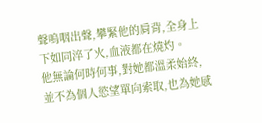聲嗚咽出聲,攀緊他的肩背,全身上下如同淬了火,血液都在燒灼。
他無論何時何事,對她都溫柔始終,並不為個人慾望單向索取,也為她感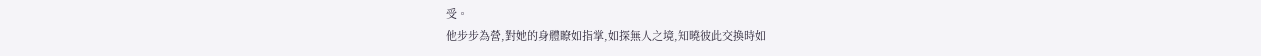受。
他步步為營,對她的身體瞭如指掌,如探無人之境,知曉彼此交換時如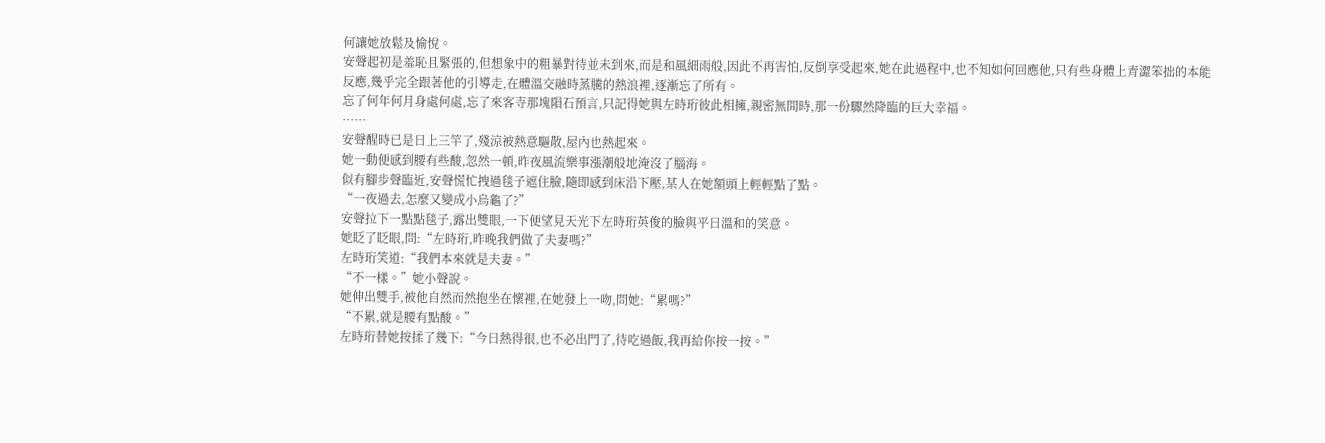何讓她放鬆及愉悅。
安聲起初是羞恥且緊張的,但想象中的粗暴對待並未到來,而是和風細雨般,因此不再害怕,反倒享受起來,她在此過程中,也不知如何回應他,只有些身體上青澀笨拙的本能反應,幾乎完全跟著他的引導走,在體溫交融時蒸騰的熱浪裡,逐漸忘了所有。
忘了何年何月身處何處,忘了來客寺那塊隕石預言,只記得她與左時珩彼此相擁,親密無間時,那一份驟然降臨的巨大幸福。
……
安聲醒時已是日上三竿了,殘涼被熱意驅散,屋內也熱起來。
她一動便感到腰有些酸,忽然一頓,昨夜風流樂事漲潮般地淹沒了腦海。
似有腳步聲臨近,安聲慌忙拽過毯子遮住臉,隨即感到床沿下壓,某人在她額頭上輕輕點了點。
“一夜過去,怎麼又變成小烏龜了?”
安聲拉下一點點毯子,露出雙眼,一下便望見天光下左時珩英俊的臉與平日溫和的笑意。
她眨了眨眼,問:“左時珩,昨晚我們做了夫妻嗎?”
左時珩笑道:“我們本來就是夫妻。”
“不一樣。”她小聲說。
她伸出雙手,被他自然而然抱坐在懷裡,在她發上一吻,問她:“累嗎?”
“不累,就是腰有點酸。”
左時珩替她按揉了幾下:“今日熱得很,也不必出門了,待吃過飯,我再給你按一按。”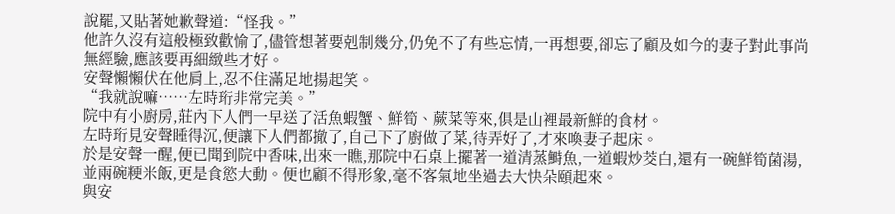說罷,又貼著她歉聲道:“怪我。”
他許久沒有這般極致歡愉了,儘管想著要剋制幾分,仍免不了有些忘情,一再想要,卻忘了顧及如今的妻子對此事尚無經驗,應該要再細緻些才好。
安聲懶懶伏在他肩上,忍不住滿足地揚起笑。
“我就說嘛……左時珩非常完美。”
院中有小廚房,莊內下人們一早送了活魚蝦蟹、鮮筍、蕨菜等來,俱是山裡最新鮮的食材。
左時珩見安聲睡得沉,便讓下人們都撤了,自己下了廚做了菜,待弄好了,才來喚妻子起床。
於是安聲一醒,便已聞到院中香味,出來一瞧,那院中石桌上擺著一道清蒸鰣魚,一道蝦炒茭白,還有一碗鮮筍菌湯,並兩碗粳米飯,更是食慾大動。便也顧不得形象,毫不客氣地坐過去大快朵頤起來。
與安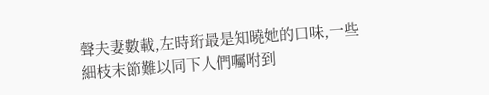聲夫妻數載,左時珩最是知曉她的口味,一些細枝末節難以同下人們囑咐到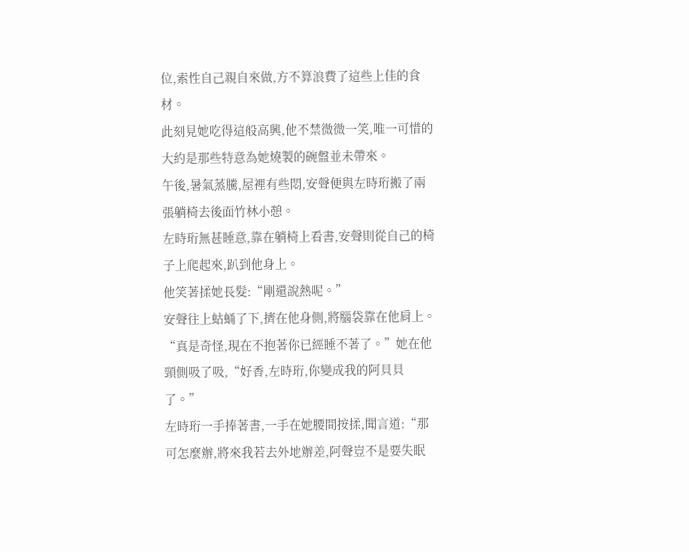位,索性自己親自來做,方不算浪費了這些上佳的食材。
此刻見她吃得這般高興,他不禁微微一笑,唯一可惜的大約是那些特意為她燒製的碗盤並未帶來。
午後,暑氣蒸騰,屋裡有些悶,安聲便與左時珩搬了兩張躺椅去後面竹林小憩。
左時珩無甚睡意,靠在躺椅上看書,安聲則從自己的椅子上爬起來,趴到他身上。
他笑著揉她長髮:“剛還說熱呢。”
安聲往上蛄蛹了下,擠在他身側,將腦袋靠在他肩上。
“真是奇怪,現在不抱著你已經睡不著了。”她在他頸側吸了吸,“好香,左時珩,你變成我的阿貝貝了。”
左時珩一手捧著書,一手在她腰間按揉,聞言道:“那可怎麼辦,將來我若去外地辦差,阿聲豈不是要失眠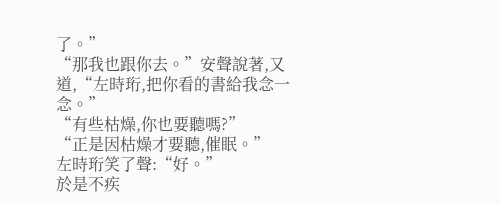了。”
“那我也跟你去。”安聲說著,又道,“左時珩,把你看的書給我念一念。”
“有些枯燥,你也要聽嗎?”
“正是因枯燥才要聽,催眠。”
左時珩笑了聲:“好。”
於是不疾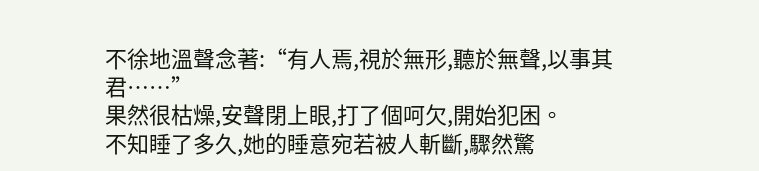不徐地溫聲念著:“有人焉,視於無形,聽於無聲,以事其君……”
果然很枯燥,安聲閉上眼,打了個呵欠,開始犯困。
不知睡了多久,她的睡意宛若被人斬斷,驟然驚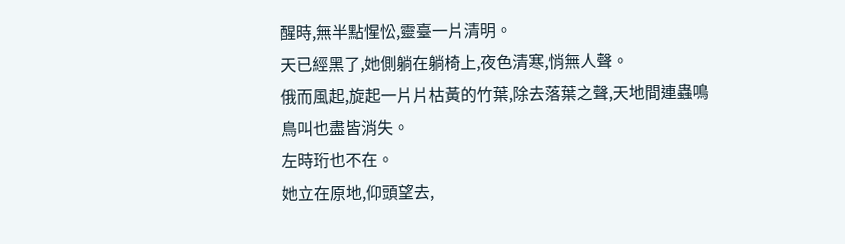醒時,無半點惺忪,靈臺一片清明。
天已經黑了,她側躺在躺椅上,夜色清寒,悄無人聲。
俄而風起,旋起一片片枯黃的竹葉,除去落葉之聲,天地間連蟲鳴鳥叫也盡皆消失。
左時珩也不在。
她立在原地,仰頭望去,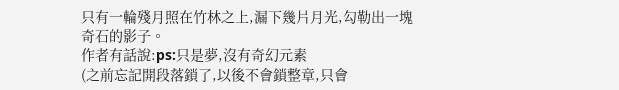只有一輪殘月照在竹林之上,漏下幾片月光,勾勒出一塊奇石的影子。
作者有話說:ps:只是夢,沒有奇幻元素
(之前忘記開段落鎖了,以後不會鎖整章,只會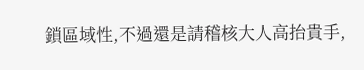鎖區域性,不過還是請稽核大人高抬貴手,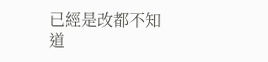已經是改都不知道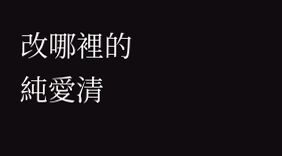改哪裡的純愛清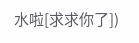水啦[求求你了])